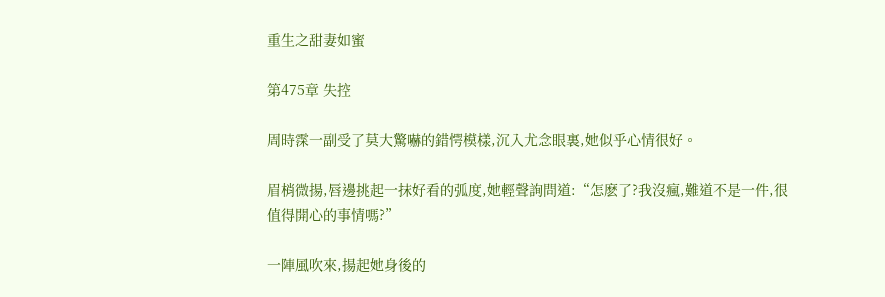重生之甜妻如蜜

第475章 失控

周時霂一副受了莫大驚嚇的錯愕模樣,沉入尤念眼裏,她似乎心情很好。

眉梢微揚,唇邊挑起一抹好看的弧度,她輕聲詢問道:“怎麽了?我沒瘋,難道不是一件,很值得開心的事情嗎?”

一陣風吹來,揚起她身後的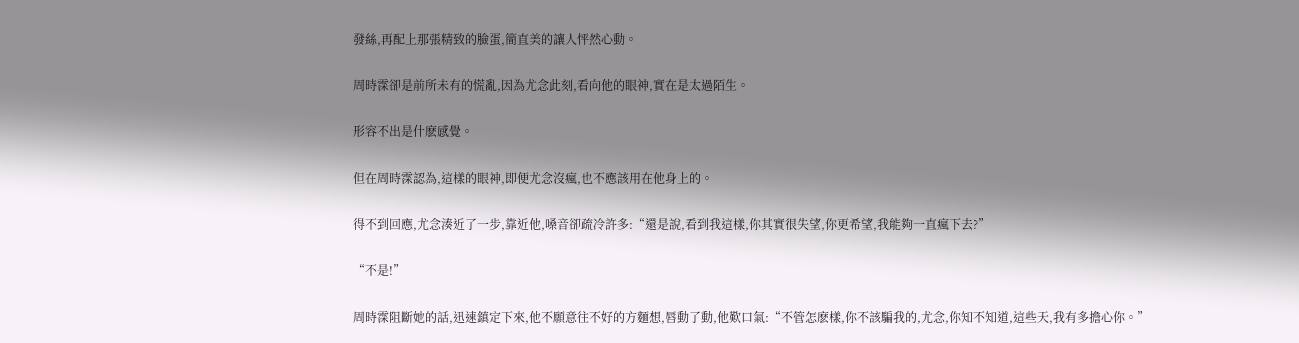發絲,再配上那張精致的臉蛋,簡直美的讓人怦然心動。

周時霂卻是前所未有的慌亂,因為尤念此刻,看向他的眼神,實在是太過陌生。

形容不出是什麽感覺。

但在周時霂認為,這樣的眼神,即便尤念沒瘋,也不應該用在他身上的。

得不到回應,尤念湊近了一步,靠近他,嗓音卻疏冷許多:“還是說,看到我這樣,你其實很失望,你更希望,我能夠一直瘋下去?”

“不是!”

周時霂阻斷她的話,迅速鎮定下來,他不願意往不好的方麵想,唇動了動,他歎口氣:“不管怎麽樣,你不該騙我的,尤念,你知不知道,這些天,我有多擔心你。”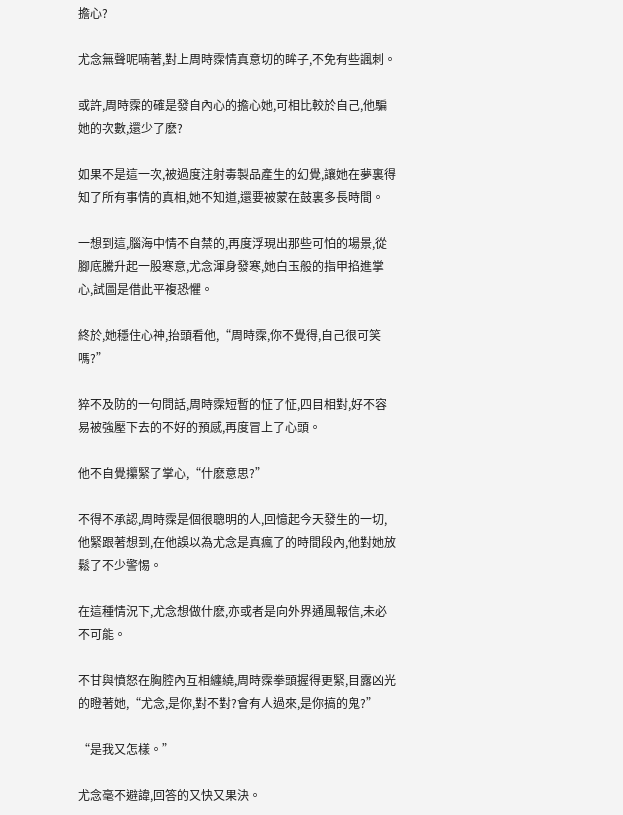擔心?

尤念無聲呢喃著,對上周時霂情真意切的眸子,不免有些諷刺。

或許,周時霂的確是發自內心的擔心她,可相比較於自己,他騙她的次數,還少了麽?

如果不是這一次,被過度注射毒製品產生的幻覺,讓她在夢裏得知了所有事情的真相,她不知道,還要被蒙在鼓裏多長時間。

一想到這,腦海中情不自禁的,再度浮現出那些可怕的場景,從腳底騰升起一股寒意,尤念渾身發寒,她白玉般的指甲掐進掌心,試圖是借此平複恐懼。

終於,她穩住心神,抬頭看他,“周時霂,你不覺得,自己很可笑嗎?”

猝不及防的一句問話,周時霂短暫的怔了怔,四目相對,好不容易被強壓下去的不好的預感,再度冒上了心頭。

他不自覺攥緊了掌心,“什麽意思?”

不得不承認,周時霂是個很聰明的人,回憶起今天發生的一切,他緊跟著想到,在他誤以為尤念是真瘋了的時間段內,他對她放鬆了不少警惕。

在這種情況下,尤念想做什麽,亦或者是向外界通風報信,未必不可能。

不甘與憤怒在胸腔內互相纏繞,周時霂拳頭握得更緊,目露凶光的瞪著她,“尤念,是你,對不對?會有人過來,是你搞的鬼?”

“是我又怎樣。”

尤念毫不避諱,回答的又快又果決。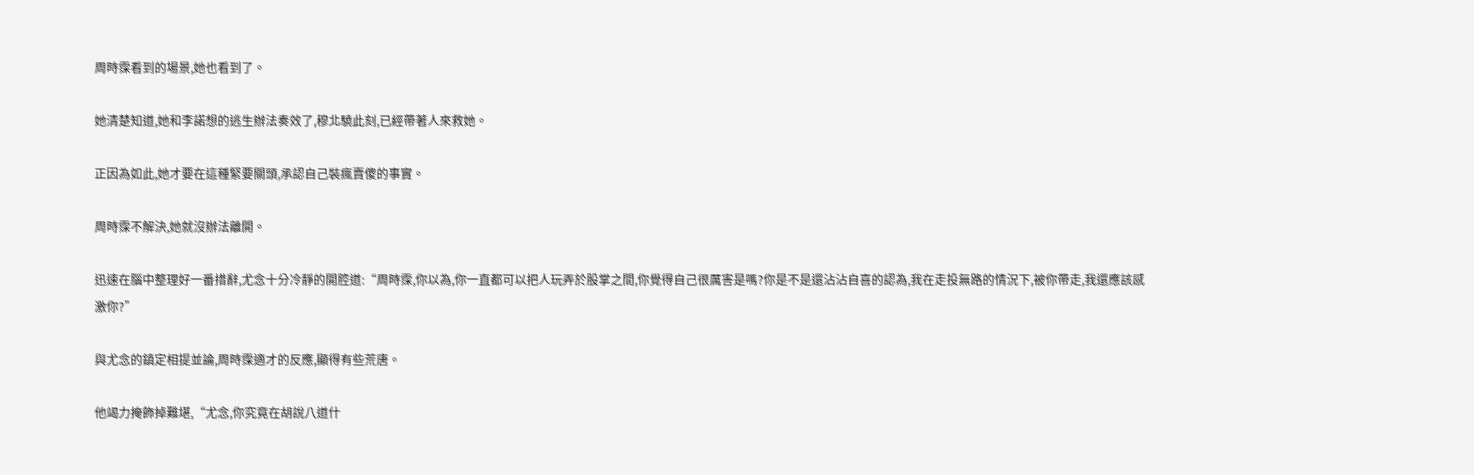周時霂看到的場景,她也看到了。

她清楚知道,她和李諾想的逃生辦法奏效了,穆北驍此刻,已經帶著人來救她。

正因為如此,她才要在這種緊要關頭,承認自己裝瘋賣傻的事實。

周時霂不解決,她就沒辦法離開。

迅速在腦中整理好一番措辭,尤念十分冷靜的開腔道:“周時霂,你以為,你一直都可以把人玩弄於股掌之間,你覺得自己很厲害是嗎?你是不是還沾沾自喜的認為,我在走投無路的情況下,被你帶走,我還應該感激你?”

與尤念的鎮定相提並論,周時霂適才的反應,顯得有些荒唐。

他竭力掩飾掉難堪,“尤念,你究竟在胡說八道什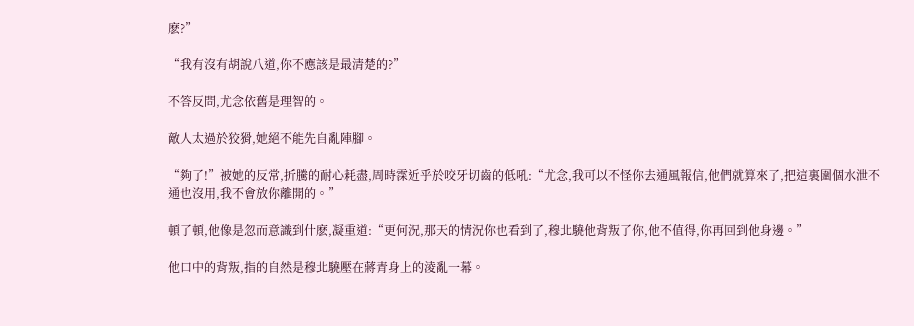麽?”

“我有沒有胡說八道,你不應該是最清楚的?”

不答反問,尤念依舊是理智的。

敵人太過於狡猾,她絕不能先自亂陣腳。

“夠了!”被她的反常,折騰的耐心耗盡,周時霂近乎於咬牙切齒的低吼:“尤念,我可以不怪你去通風報信,他們就算來了,把這裏圍個水泄不通也沒用,我不會放你離開的。”

頓了頓,他像是忽而意識到什麽,凝重道:“更何況,那天的情況你也看到了,穆北驍他背叛了你,他不值得,你再回到他身邊。”

他口中的背叛,指的自然是穆北驍壓在蔣青身上的淩亂一幕。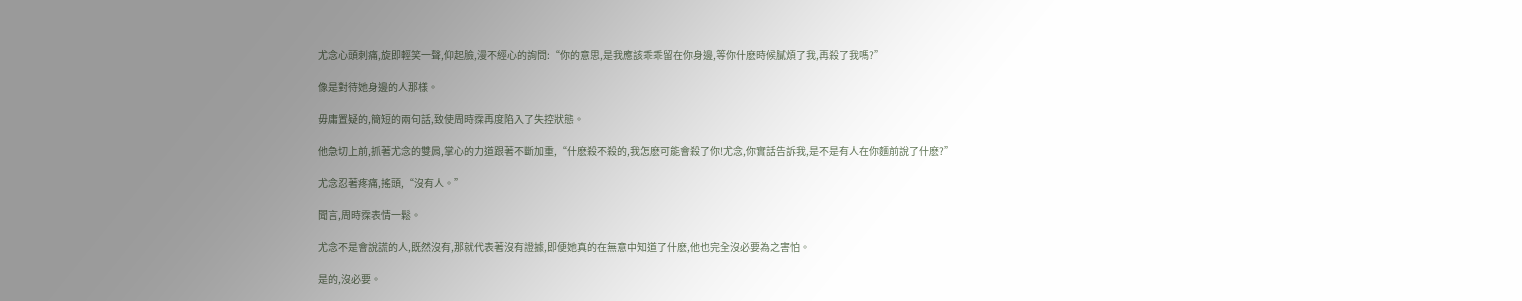尤念心頭刺痛,旋即輕笑一聲,仰起臉,漫不經心的詢問:“你的意思,是我應該乖乖留在你身邊,等你什麽時候膩煩了我,再殺了我嗎?”

像是對待她身邊的人那樣。

毋庸置疑的,簡短的兩句話,致使周時霂再度陷入了失控狀態。

他急切上前,抓著尤念的雙肩,掌心的力道跟著不斷加重,“什麽殺不殺的,我怎麽可能會殺了你!尤念,你實話告訴我,是不是有人在你麵前說了什麽?”

尤念忍著疼痛,搖頭,“沒有人。”

聞言,周時霂表情一鬆。

尤念不是會說謊的人,既然沒有,那就代表著沒有證據,即便她真的在無意中知道了什麽,他也完全沒必要為之害怕。

是的,沒必要。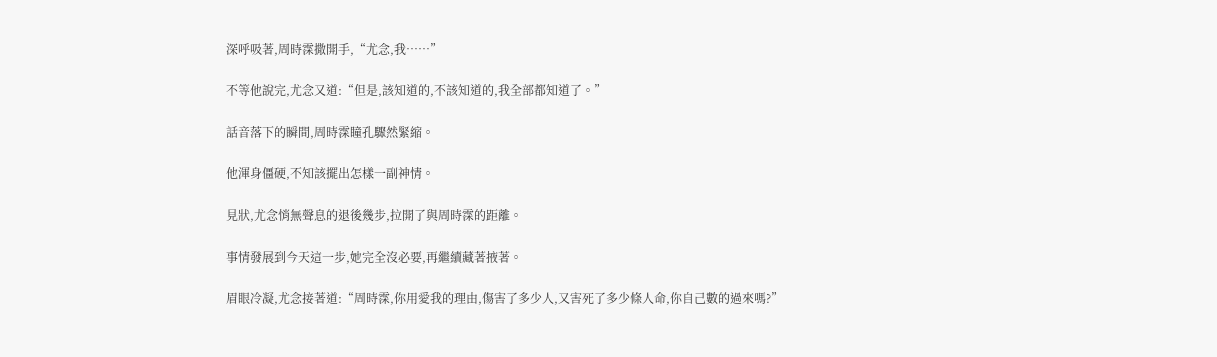深呼吸著,周時霂撒開手,“尤念,我……”

不等他說完,尤念又道:“但是,該知道的,不該知道的,我全部都知道了。”

話音落下的瞬間,周時霂瞳孔驟然緊縮。

他渾身僵硬,不知該擺出怎樣一副神情。

見狀,尤念悄無聲息的退後幾步,拉開了與周時霂的距離。

事情發展到今天這一步,她完全沒必要,再繼續藏著掖著。

眉眼冷凝,尤念接著道:“周時霂,你用愛我的理由,傷害了多少人,又害死了多少條人命,你自己數的過來嗎?”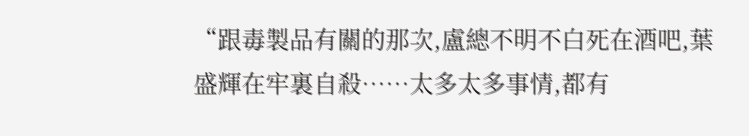“跟毒製品有關的那次,盧總不明不白死在酒吧,葉盛輝在牢裏自殺……太多太多事情,都有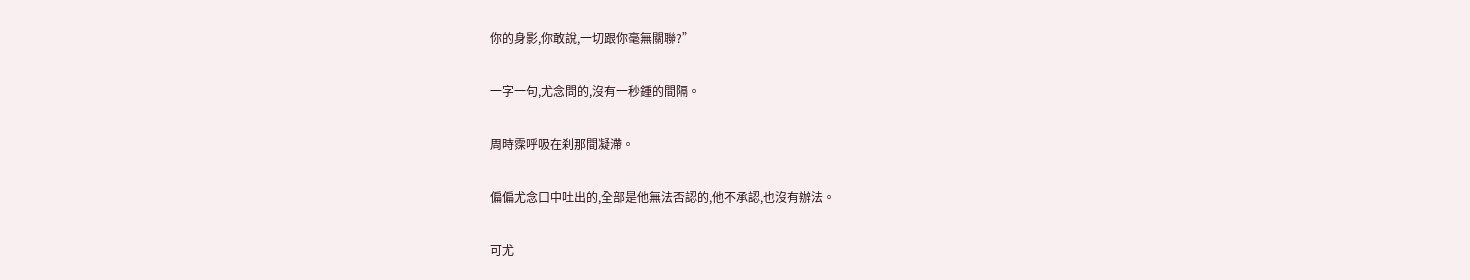你的身影,你敢說,一切跟你毫無關聯?”

一字一句,尤念問的,沒有一秒鍾的間隔。

周時霂呼吸在刹那間凝滯。

偏偏尤念口中吐出的,全部是他無法否認的,他不承認,也沒有辦法。

可尤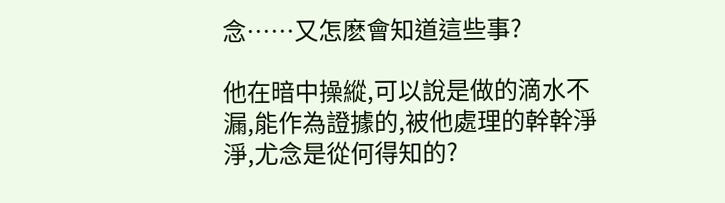念……又怎麽會知道這些事?

他在暗中操縱,可以說是做的滴水不漏,能作為證據的,被他處理的幹幹淨淨,尤念是從何得知的?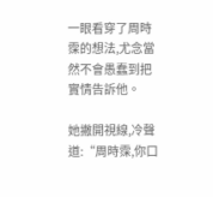一眼看穿了周時霂的想法,尤念當然不會愚蠢到把實情告訴他。

她撇開視線,冷聲道:“周時霂,你口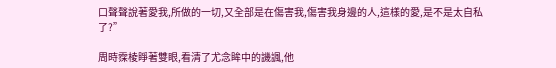口聲聲說著愛我,所做的一切,又全部是在傷害我,傷害我身邊的人,這樣的愛,是不是太自私了?”

周時霂棱睜著雙眼,看清了尤念眸中的譏諷,他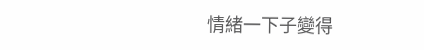情緒一下子變得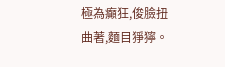極為癲狂,俊臉扭曲著,麵目猙獰。